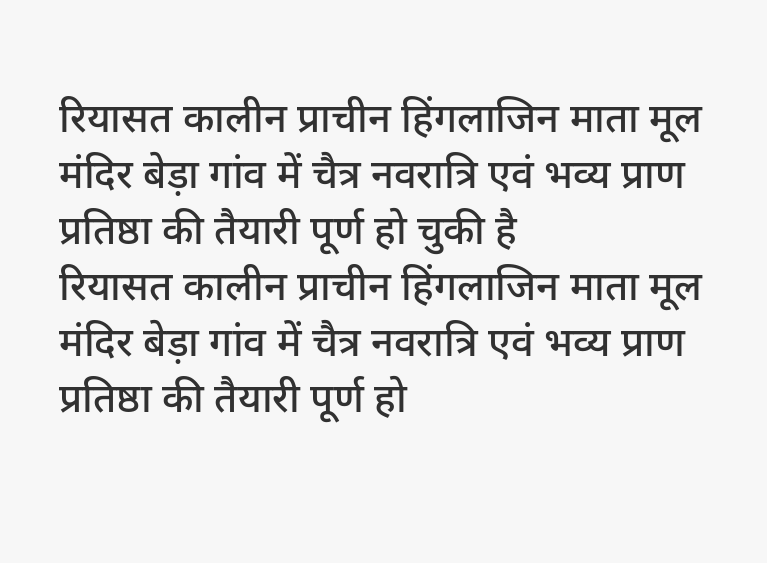रियासत कालीन प्राचीन हिंगलाजिन माता मूल मंदिर बेड़ा गांव में चैत्र नवरात्रि एवं भव्य प्राण प्रतिष्ठा की तैयारी पूर्ण हो चुकी है
रियासत कालीन प्राचीन हिंगलाजिन माता मूल मंदिर बेड़ा गांव में चैत्र नवरात्रि एवं भव्य प्राण प्रतिष्ठा की तैयारी पूर्ण हो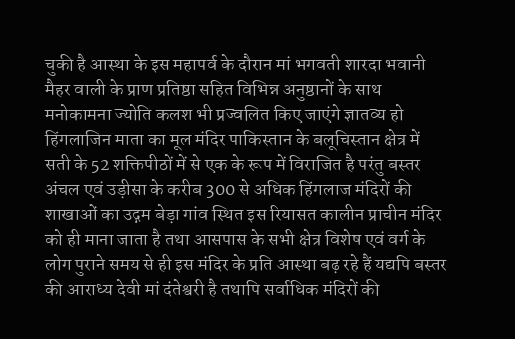चुकी है आस्था के इस महापर्व के दौरान मां भगवती शारदा भवानी मैहर वाली के प्राण प्रतिष्ठा सहित विभिन्न अनुष्ठानों के साथ मनोकामना ज्योति कलश भी प्रज्वलित किए जाएंगे ज्ञातव्य हो हिंगलाजिन माता का मूल मंदिर पाकिस्तान के बलूचिस्तान क्षेत्र में सती के 52 शक्तिपीठों में से एक के रूप में विराजित है परंतु बस्तर अंचल एवं उड़ीसा के करीब 300 से अधिक हिंगलाज मंदिरों की शाखाओं का उद्गम बेड़ा गांव स्थित इस रियासत कालीन प्राचीन मंदिर को ही माना जाता है तथा आसपास के सभी क्षेत्र विशेष एवं वर्ग के लोग पुराने समय से ही इस मंदिर के प्रति आस्था बढ़ रहे हैं यद्यपि बस्तर की आराध्य देवी मां दंतेश्वरी है तथापि सर्वाधिक मंदिरों की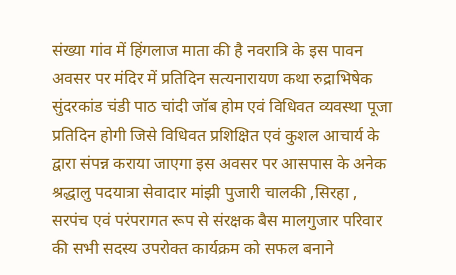संख्या गांव में हिंगलाज माता की है नवरात्रि के इस पावन अवसर पर मंदिर में प्रतिदिन सत्यनारायण कथा रुद्राभिषेक सुंदरकांड चंडी पाठ चांदी जॉब होम एवं विधिवत व्यवस्था पूजा प्रतिदिन होगी जिसे विधिवत प्रशिक्षित एवं कुशल आचार्य के द्वारा संपन्न कराया जाएगा इस अवसर पर आसपास के अनेक श्रद्धालु पदयात्रा सेवादार मांझी पुजारी चालकी ,सिरहा , सरपंच एवं परंपरागत रूप से संरक्षक बैस मालगुजार परिवार की सभी सदस्य उपरोक्त कार्यक्रम को सफल बनाने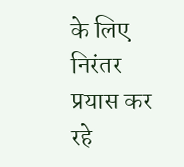के लिए निरंतर प्रयास कर रहे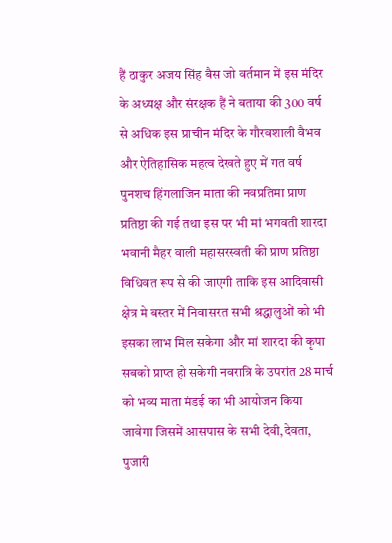हैं ठाकुर अजय सिंह बैस जो वर्तमान में इस मंदिर के अध्यक्ष और संरक्षक हैं ने बताया की 300 वर्ष से अधिक इस प्राचीन मंदिर के गौरवशाली वैभव और ऐतिहासिक महत्व देखते हुए में गत वर्ष पुनशच हिंगलाजिन माता की नवप्रतिमा प्राण प्रतिष्ठा की गई तथा इस पर भी मां भगवती शारदा भवानी मैहर वाली महासरस्वती की प्राण प्रतिष्ठा विधिवत रूप से की जाएगी ताकि इस आदिवासी क्षेत्र मे बस्तर में निवासरत सभी श्रद्धालुओं को भी इसका लाभ मिल सकेगा और मां शारदा की कृपा सबको प्राप्त हो सकेगी नवरात्रि के उपरांत 28 मार्च को भव्य माता मंडई का भी आयोजन किया जावेगा जिसमें आसपास के सभी देवी,देवता, पुजारी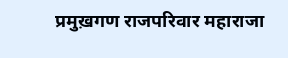प्रमुख़गण राजपरिवार महाराजा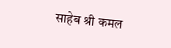साहेब श्री कमल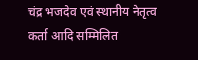चंद्र भजदेव एवं स्थानीय नेतृत्व कर्ता आदि सम्मिलित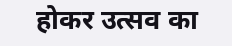होकर उत्सव का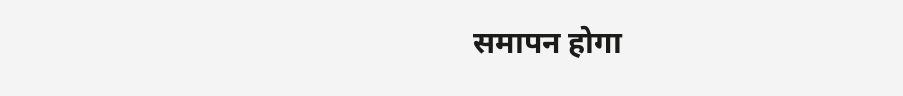समापन होगा